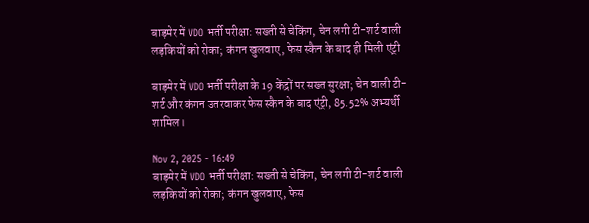बाड़मेर में VDO भर्ती परीक्षा: सख्ती से चेकिंग, चेन लगी टी-शर्ट वाली लड़कियों को रोका; कंगन खुलवाए, फेस स्कैन के बाद ही मिली एंट्री

बाड़मेर में VDO भर्ती परीक्षा के 19 केंद्रों पर सख्त सुरक्षा; चेन वाली टी-शर्ट और कंगन उतरवाकर फेस स्कैन के बाद एंट्री, 85.52% अभ्यर्थी शामिल।

Nov 2, 2025 - 16:49
बाड़मेर में VDO भर्ती परीक्षा: सख्ती से चेकिंग, चेन लगी टी-शर्ट वाली लड़कियों को रोका; कंगन खुलवाए, फेस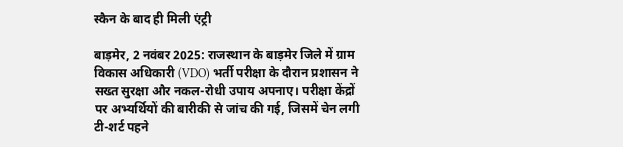स्कैन के बाद ही मिली एंट्री

बाड़मेर, 2 नवंबर 2025: राजस्थान के बाड़मेर जिले में ग्राम विकास अधिकारी (VDO) भर्ती परीक्षा के दौरान प्रशासन ने सख्त सुरक्षा और नकल-रोधी उपाय अपनाए। परीक्षा केंद्रों पर अभ्यर्थियों की बारीकी से जांच की गई, जिसमें चेन लगी टी-शर्ट पहने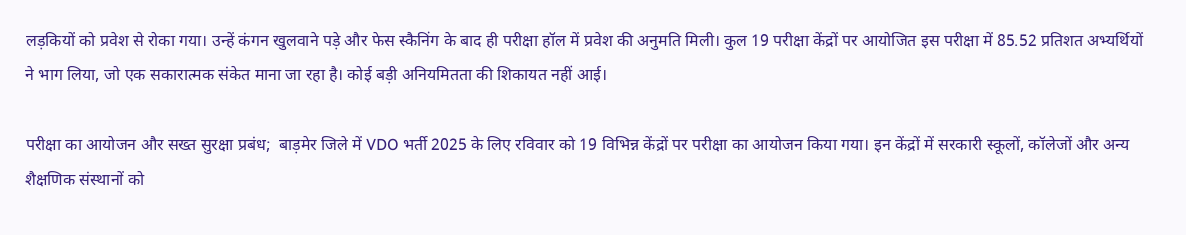लड़कियों को प्रवेश से रोका गया। उन्हें कंगन खुलवाने पड़े और फेस स्कैनिंग के बाद ही परीक्षा हॉल में प्रवेश की अनुमति मिली। कुल 19 परीक्षा केंद्रों पर आयोजित इस परीक्षा में 85.52 प्रतिशत अभ्यर्थियों ने भाग लिया, जो एक सकारात्मक संकेत माना जा रहा है। कोई बड़ी अनियमितता की शिकायत नहीं आई।

परीक्षा का आयोजन और सख्त सुरक्षा प्रबंध;  बाड़मेर जिले में VDO भर्ती 2025 के लिए रविवार को 19 विभिन्न केंद्रों पर परीक्षा का आयोजन किया गया। इन केंद्रों में सरकारी स्कूलों, कॉलेजों और अन्य शैक्षणिक संस्थानों को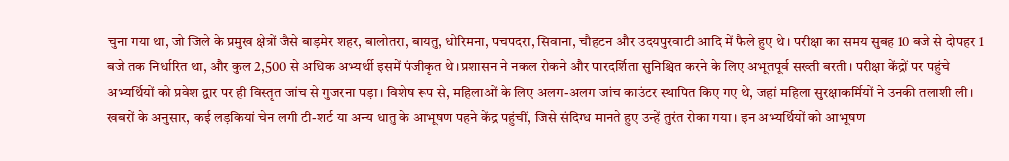चुना गया था, जो जिले के प्रमुख क्षेत्रों जैसे बाड़मेर शहर, बालोतरा, बायतु, धोरिमना, पचपदरा, सिवाना, चौहटन और उदयपुरवाटी आदि में फैले हुए थे। परीक्षा का समय सुबह 10 बजे से दोपहर 1 बजे तक निर्धारित था, और कुल 2,500 से अधिक अभ्यर्थी इसमें पंजीकृत थे।प्रशासन ने नकल रोकने और पारदर्शिता सुनिश्चित करने के लिए अभूतपूर्व सख्ती बरती। परीक्षा केंद्रों पर पहुंचे अभ्यर्थियों को प्रवेश द्वार पर ही विस्तृत जांच से गुजरना पड़ा। विशेष रूप से, महिलाओं के लिए अलग-अलग जांच काउंटर स्थापित किए गए थे, जहां महिला सुरक्षाकर्मियों ने उनकी तलाशी ली। खबरों के अनुसार, कई लड़कियां चेन लगी टी-शर्ट या अन्य धातु के आभूषण पहने केंद्र पहुंचीं, जिसे संदिग्ध मानते हुए उन्हें तुरंत रोका गया। इन अभ्यर्थियों को आभूषण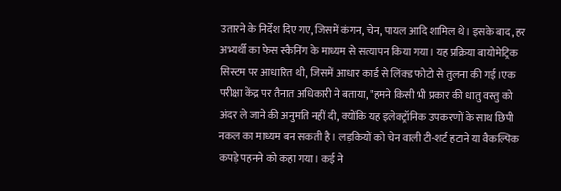उतारने के निर्देश दिए गए, जिसमें कंगन, चेन, पायल आदि शामिल थे। इसके बाद, हर अभ्यर्थी का फेस स्कैनिंग के माध्यम से सत्यापन किया गया। यह प्रक्रिया बायोमेट्रिक सिस्टम पर आधारित थी, जिसमें आधार कार्ड से लिंक्ड फोटो से तुलना की गई।एक परीक्षा केंद्र पर तैनात अधिकारी ने बताया, "हमने किसी भी प्रकार की धातु वस्तु को अंदर ले जाने की अनुमति नहीं दी, क्योंकि यह इलेक्ट्रॉनिक उपकरणों के साथ छिपी नकल का माध्यम बन सकती है। लड़कियों को चेन वाली टी-शर्ट हटाने या वैकल्पिक कपड़े पहनने को कहा गया। कई ने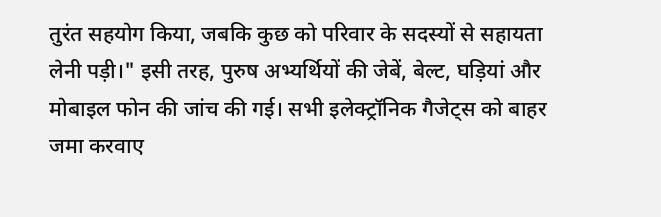तुरंत सहयोग किया, जबकि कुछ को परिवार के सदस्यों से सहायता लेनी पड़ी।" इसी तरह, पुरुष अभ्यर्थियों की जेबें, बेल्ट, घड़ियां और मोबाइल फोन की जांच की गई। सभी इलेक्ट्रॉनिक गैजेट्स को बाहर जमा करवाए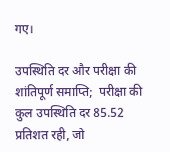गए।

उपस्थिति दर और परीक्षा की शांतिपूर्ण समाप्ति;  परीक्षा की कुल उपस्थिति दर 85.52 प्रतिशत रही, जो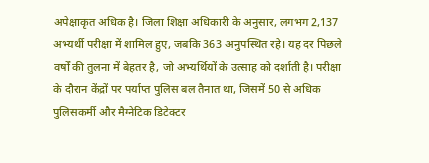अपेक्षाकृत अधिक है। जिला शिक्षा अधिकारी के अनुसार, लगभग 2,137 अभ्यर्थी परीक्षा में शामिल हुए, जबकि 363 अनुपस्थित रहे। यह दर पिछले वर्षों की तुलना में बेहतर है, जो अभ्यर्थियों के उत्साह को दर्शाती है। परीक्षा के दौरान केंद्रों पर पर्याप्त पुलिस बल तैनात था, जिसमें 50 से अधिक पुलिसकर्मी और मैग्नेटिक डिटेक्टर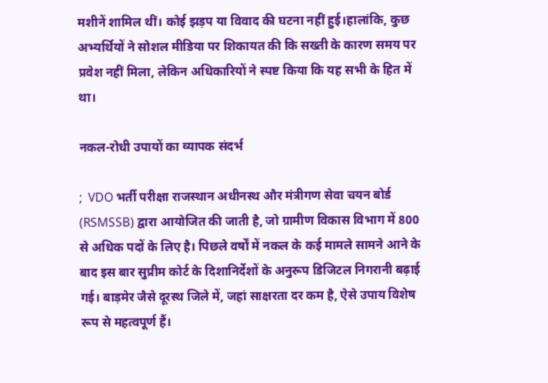मशीनें शामिल थीं। कोई झड़प या विवाद की घटना नहीं हुई।हालांकि, कुछ अभ्यर्थियों ने सोशल मीडिया पर शिकायत की कि सख्ती के कारण समय पर प्रवेश नहीं मिला, लेकिन अधिकारियों ने स्पष्ट किया कि यह सभी के हित में था।

नकल-रोधी उपायों का व्यापक संदर्भ

;  VDO भर्ती परीक्षा राजस्थान अधीनस्थ और मंत्रीगण सेवा चयन बोर्ड (RSMSSB) द्वारा आयोजित की जाती है, जो ग्रामीण विकास विभाग में 800 से अधिक पदों के लिए है। पिछले वर्षों में नकल के कई मामले सामने आने के बाद इस बार सुप्रीम कोर्ट के दिशानिर्देशों के अनुरूप डिजिटल निगरानी बढ़ाई गई। बाड़मेर जैसे दूरस्थ जिले में, जहां साक्षरता दर कम है, ऐसे उपाय विशेष रूप से महत्वपूर्ण हैं।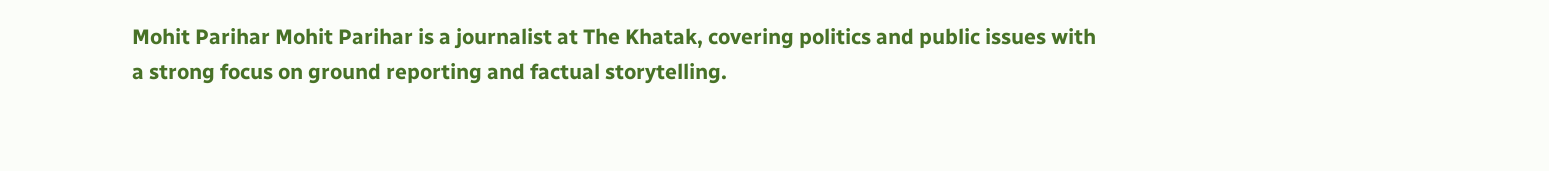Mohit Parihar Mohit Parihar is a journalist at The Khatak, covering politics and public issues with a strong focus on ground reporting and factual storytelling.